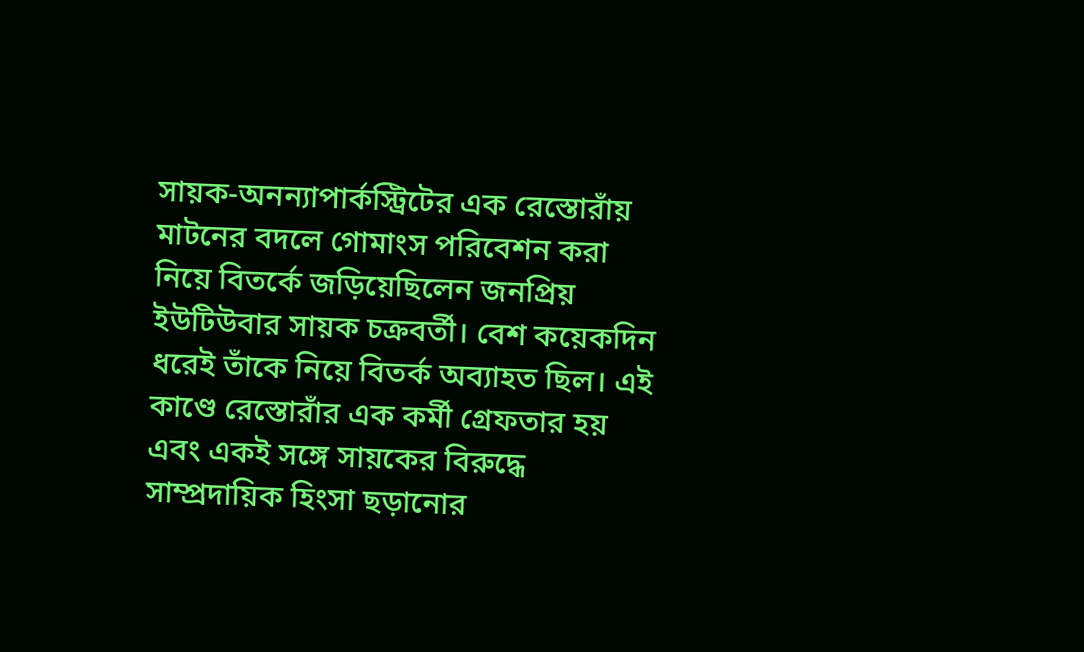সায়ক-অনন্যাপার্কস্ট্রিটের এক রেস্তোরাঁয় মাটনের বদলে গোমাংস পরিবেশন করা নিয়ে বিতর্কে জড়িয়েছিলেন জনপ্রিয় ইউটিউবার সায়ক চক্রবর্তী। বেশ কয়েকদিন ধরেই তাঁকে নিয়ে বিতর্ক অব্যাহত ছিল। এই কাণ্ডে রেস্তোরাঁর এক কর্মী গ্রেফতার হয় এবং একই সঙ্গে সায়কের বিরুদ্ধে সাম্প্রদায়িক হিংসা ছড়ানোর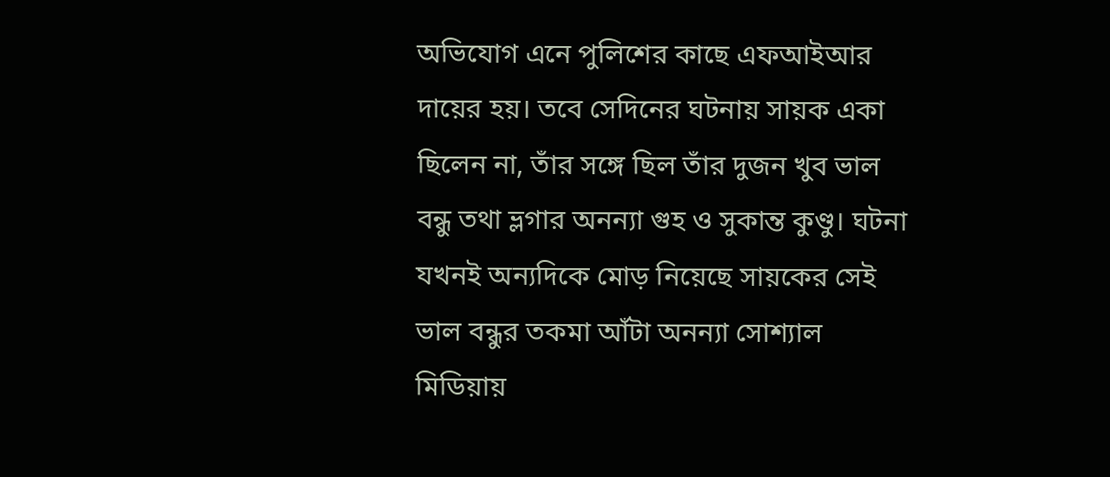অভিযোগ এনে পুলিশের কাছে এফআইআর দায়ের হয়। তবে সেদিনের ঘটনায় সায়ক একা ছিলেন না, তাঁর সঙ্গে ছিল তাঁর দুজন খুব ভাল বন্ধু তথা ভ্লগার অনন্যা গুহ ও সুকান্ত কুণ্ডু। ঘটনা যখনই অন্যদিকে মোড় নিয়েছে সায়কের সেই ভাল বন্ধুর তকমা আঁটা অনন্যা সোশ্যাল মিডিয়ায়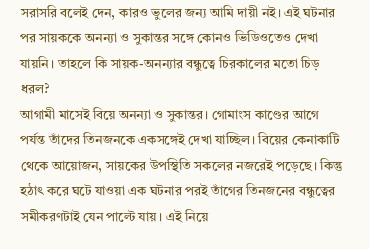সরাসরি বলেই দেন, কারও ভুলের জন্য আমি দায়ী নই। এই ঘটনার পর সায়ককে অনন্যা ও সুকান্তর সঙ্গে কোনও ভিডিওতেও দেখা যায়নি। তাহলে কি সায়ক-অনন্যার বন্ধুত্বে চিরকালের মতো চিড় ধরল?
আগামী মাসেই বিয়ে অনন্যা ও সুকান্তর। গোমাংস কাণ্ডের আগে পর্যন্ত তাঁদের তিনজনকে একসঙ্গেই দেখা যাচ্ছিল। বিয়ের কেনাকাটি থেকে আয়োজন, সায়কের উপস্থিতি সকলের নজরেই পড়েছে। কিন্তু হঠাৎ করে ঘটে যাওয়া এক ঘটনার পরই তাঁগের তিনজনের বন্ধুত্বের সমীকরণটাই যেন পাল্টে যায়। এই নিয়ে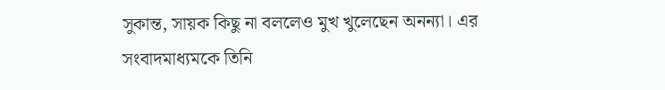সুকান্ত, সায়ক কিছু না বললেও মুখ খুলেছেন অনন্যা। এর সংবাদমাধ্যমকে তিনি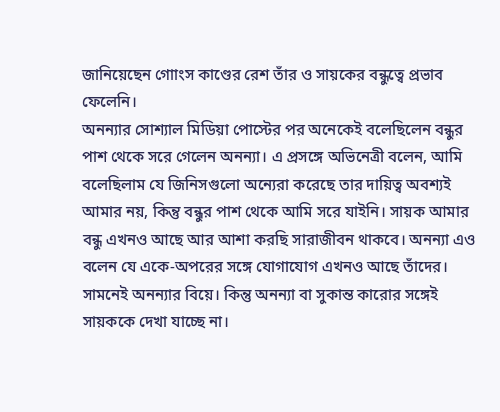জানিয়েছেন গোাংস কাণ্ডের রেশ তাঁর ও সায়কের বন্ধুত্বে প্রভাব ফেলেনি।
অনন্যার সোশ্যাল মিডিয়া পোস্টের পর অনেকেই বলেছিলেন বন্ধুর পাশ থেকে সরে গেলেন অনন্যা। এ প্রসঙ্গে অভিনেত্রী বলেন, আমি বলেছিলাম যে জিনিসগুলো অন্যেরা করেছে তার দায়িত্ব অবশ্যই আমার নয়, কিন্তু বন্ধুর পাশ থেকে আমি সরে যাইনি। সায়ক আমার বন্ধু এখনও আছে আর আশা করছি সারাজীবন থাকবে। অনন্যা এও বলেন যে একে-অপরের সঙ্গে যোগাযোগ এখনও আছে তাঁদের। সামনেই অনন্যার বিয়ে। কিন্তু অনন্যা বা সুকান্ত কারোর সঙ্গেই সায়ককে দেখা যাচ্ছে না।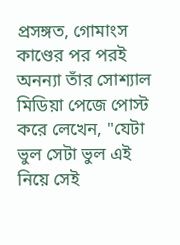প্রসঙ্গত, গোমাংস কাণ্ডের পর পরই অনন্যা তাঁর সোশ্যাল মিডিয়া পেজে পোস্ট করে লেখেন, "যেটা ভুল সেটা ভুল এই নিয়ে সেই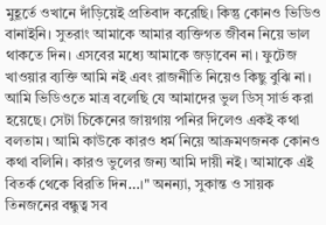মুহূর্তে ওখানে দাঁড়িয়েই প্রতিবাদ করেছি। কিন্তু কোনও ভিডিও বানাইনি। সুতরাং আমাকে আমার ব্যক্তিগত জীবন নিয়ে ভাল থাকতে দিন। এসবের মধ্যে আমাকে জড়াবেন না। ফুটেজ খাওয়ার ব্যক্তি আমি নই এবং রাজনীতি নিয়েও কিছু বুঝি না। আমি ভিডিওতে মাত্র বলেছি যে আমাদের ভুল ডিস্ সার্ভ করা হয়েছে। সেটা চিকেনের জায়গায় পনির দিলেও একই কথা বলতাম। আমি কাউকে কারও ধর্ম নিয়ে আক্রমণজনক কোনও কথা বলিনি। কারও ভুলের জন্য আমি দায়ী নই। আমাকে এই বিতর্ক থেকে বিরতি দিন...।" অনন্যা, সুকান্ত ও সায়ক তিনজনের বন্ধুত্ব সব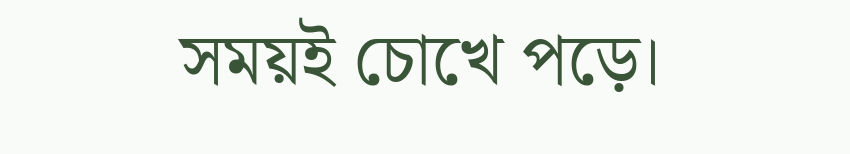সময়ই চোখে পড়ে।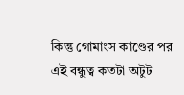কিন্তু গোমাংস কাণ্ডের পর এই বন্ধুত্ব কতটা অটুট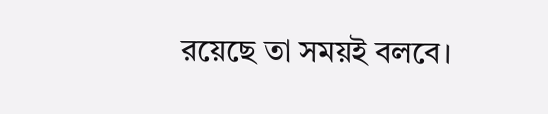রয়েছে তা সময়ই বলবে।